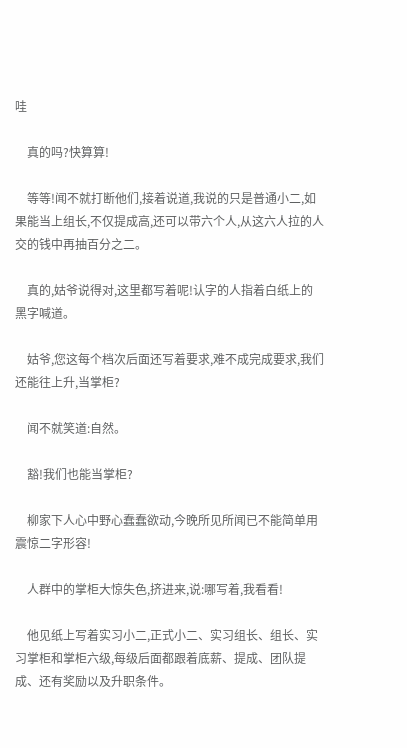哇

    真的吗?快算算!

    等等!闻不就打断他们,接着说道,我说的只是普通小二,如果能当上组长,不仅提成高,还可以带六个人,从这六人拉的人交的钱中再抽百分之二。

    真的,姑爷说得对,这里都写着呢!认字的人指着白纸上的黑字喊道。

    姑爷,您这每个档次后面还写着要求,难不成完成要求,我们还能往上升,当掌柜?

    闻不就笑道:自然。

    豁!我们也能当掌柜?

    柳家下人心中野心蠢蠢欲动,今晚所见所闻已不能简单用震惊二字形容!

    人群中的掌柜大惊失色,挤进来,说:哪写着,我看看!

    他见纸上写着实习小二,正式小二、实习组长、组长、实习掌柜和掌柜六级,每级后面都跟着底薪、提成、团队提成、还有奖励以及升职条件。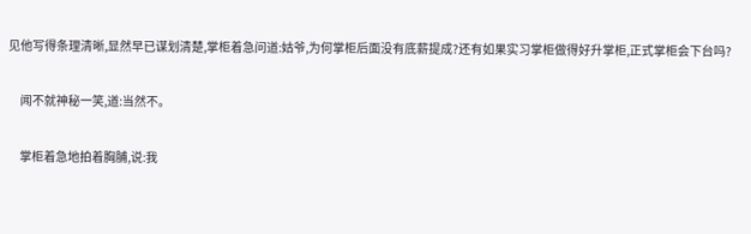见他写得条理清晰,显然早已谋划清楚,掌柜着急问道:姑爷,为何掌柜后面没有底薪提成?还有如果实习掌柜做得好升掌柜,正式掌柜会下台吗?

    闻不就神秘一笑,道:当然不。

    掌柜着急地拍着胸脯,说:我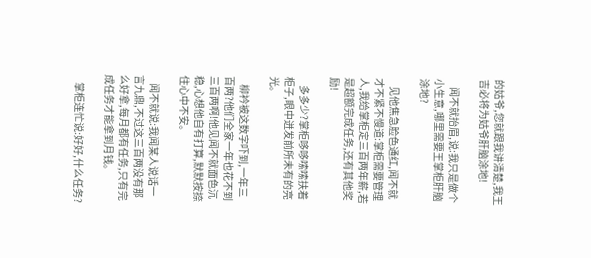的姑爷,您就跟我讲清楚,我王吉必将为姑爷肝脑涂地!

    闻不就抬眉,说:我只是做个小生意,哪里需要王掌柜肝脑涂地?

    见他焦急脸色通红,闻不就才不紧不慢道:掌柜需要管理人,我给掌柜定三百两年薪,若是超额完成任务,还有其他奖励!

    多多少?掌柜哆哆嗦嗦扶着柜子,眼中迸发前所未有的亮光。

    柳衿被这数字吓到,一年三百两?他们全家一年也花不到三百两啊!他见闻不就面色沉稳,心想他自有打算,默默按捺住心中不安。

    闻不就说:我闻某人说话一言九鼎,不过这三百两没有那么好拿,每月都有任务,只有完成任务才能拿到月钱。

    掌柜连忙说:好好,什么任务?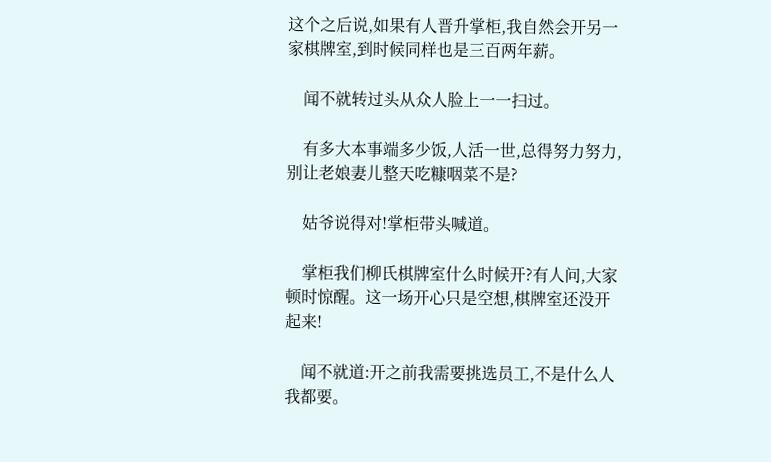这个之后说,如果有人晋升掌柜,我自然会开另一家棋牌室,到时候同样也是三百两年薪。

    闻不就转过头从众人脸上一一扫过。

    有多大本事端多少饭,人活一世,总得努力努力,别让老娘妻儿整天吃糠咽菜不是?

    姑爷说得对!掌柜带头喊道。

    掌柜我们柳氏棋牌室什么时候开?有人问,大家顿时惊醒。这一场开心只是空想,棋牌室还没开起来!

    闻不就道:开之前我需要挑选员工,不是什么人我都要。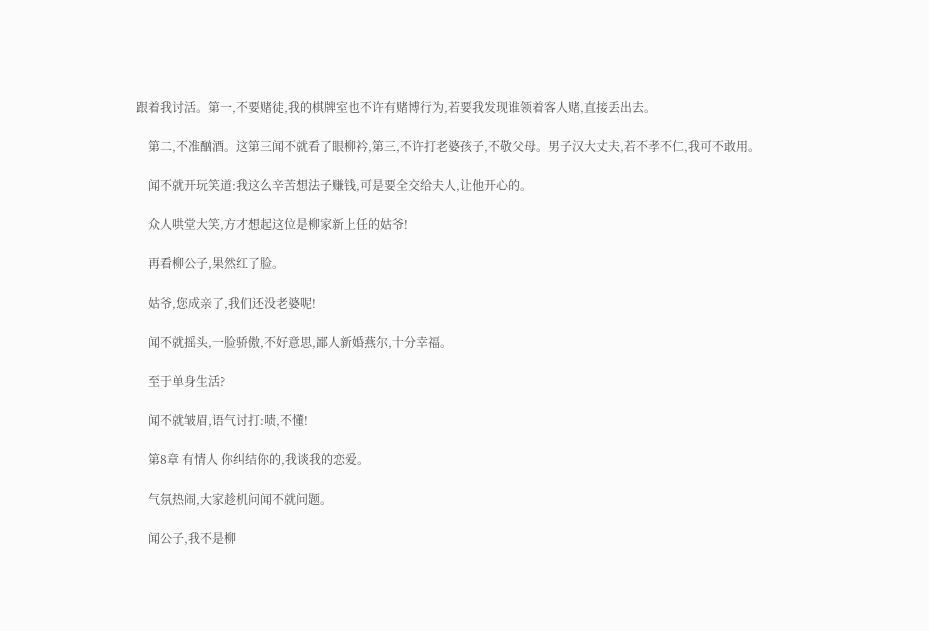跟着我讨活。第一,不要赌徒,我的棋牌室也不许有赌博行为,若要我发现谁领着客人赌,直接丢出去。

    第二,不准酗酒。这第三闻不就看了眼柳衿,第三,不许打老婆孩子,不敬父母。男子汉大丈夫,若不孝不仁,我可不敢用。

    闻不就开玩笑道:我这么辛苦想法子赚钱,可是要全交给夫人,让他开心的。

    众人哄堂大笑,方才想起这位是柳家新上任的姑爷!

    再看柳公子,果然红了脸。

    姑爷,您成亲了,我们还没老婆呢!

    闻不就摇头,一脸骄傲,不好意思,鄙人新婚燕尔,十分幸福。

    至于单身生活?

    闻不就皱眉,语气讨打:啧,不懂!

    第8章 有情人 你纠结你的,我谈我的恋爱。

    气氛热闹,大家趁机问闻不就问题。

    闻公子,我不是柳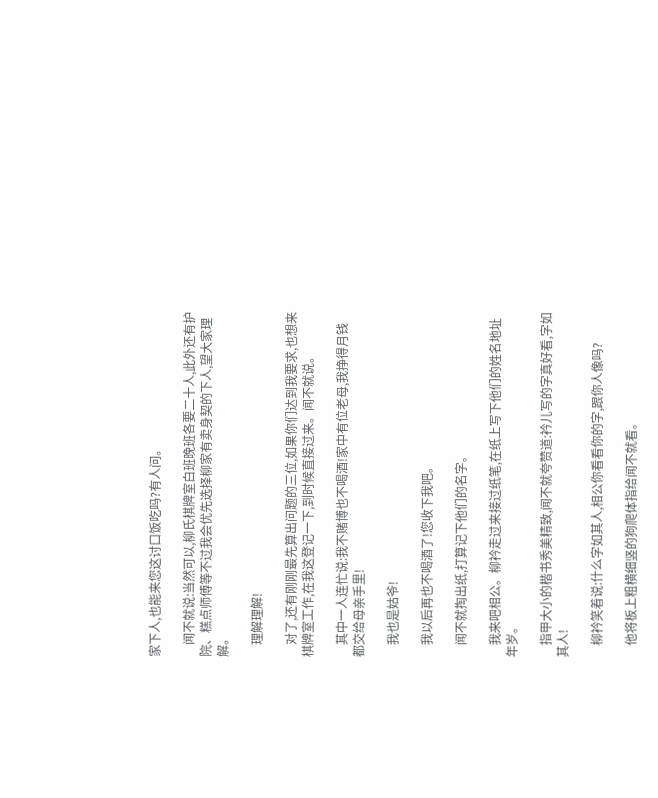家下人,也能来您这讨口饭吃吗?有人问。

    闻不就说:当然可以,柳氏棋牌室白班晚班各要二十人,此外还有护院、糕点师傅等不过我会优先选择柳家有卖身契的下人,望大家理解。

    理解理解!

    对了,还有刚刚最先算出问题的三位,如果你们达到我要求,也想来棋牌室工作,在我这登记一下,到时候直接过来。闻不就说。

    其中一人连忙说:我不赌博也不喝酒!家中有位老母,我挣得月钱都交给母亲手里!

    我也是姑爷!

    我以后再也不喝酒了!您收下我吧。

    闻不就掏出纸,打算记下他们的名字。

    我来吧相公。柳衿走过来接过纸笔,在纸上写下他们的姓名地址年岁。

    指甲大小的楷书秀美精致,闻不就夸赞道:衿儿写的字真好看,字如其人!

    柳衿笑着说:什么字如其人,相公你看看你的字,跟你人像吗?

    他将板上粗横细竖的狗爬体指给闻不就看。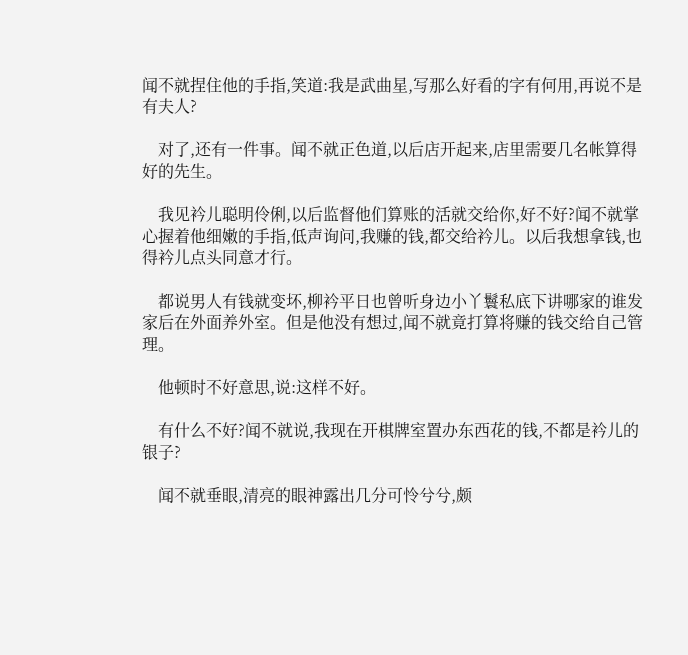闻不就捏住他的手指,笑道:我是武曲星,写那么好看的字有何用,再说不是有夫人?

    对了,还有一件事。闻不就正色道,以后店开起来,店里需要几名帐算得好的先生。

    我见衿儿聪明伶俐,以后监督他们算账的活就交给你,好不好?闻不就掌心握着他细嫩的手指,低声询问,我赚的钱,都交给衿儿。以后我想拿钱,也得衿儿点头同意才行。

    都说男人有钱就变坏,柳衿平日也曾听身边小丫鬟私底下讲哪家的谁发家后在外面养外室。但是他没有想过,闻不就竟打算将赚的钱交给自己管理。

    他顿时不好意思,说:这样不好。

    有什么不好?闻不就说,我现在开棋牌室置办东西花的钱,不都是衿儿的银子?

    闻不就垂眼,清亮的眼神露出几分可怜兮兮,颇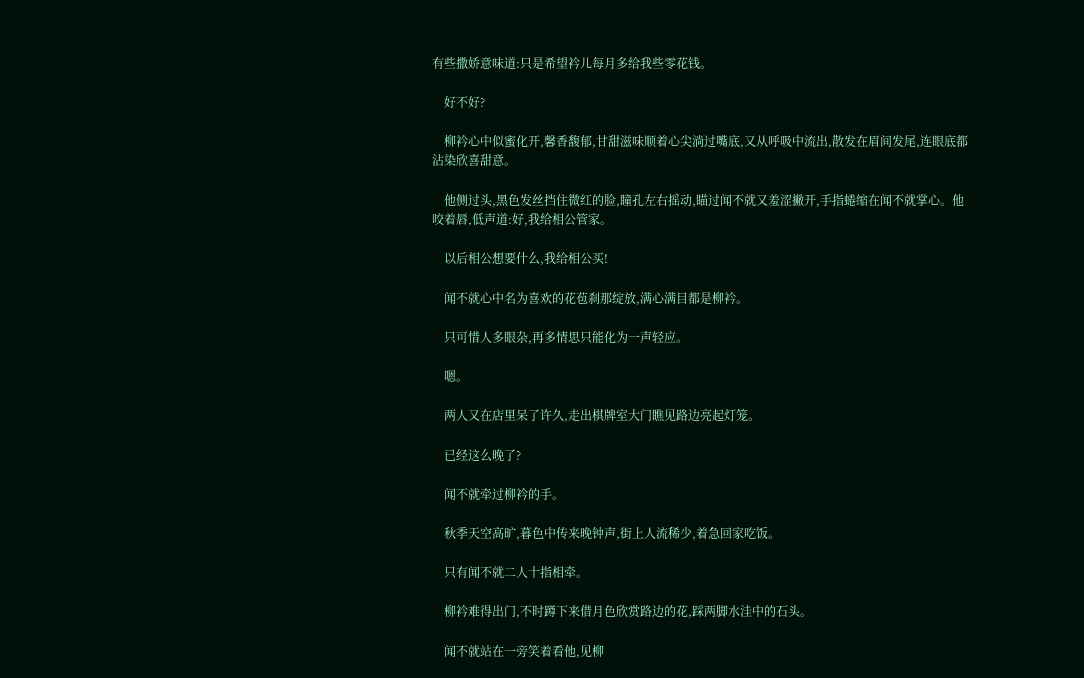有些撒娇意味道:只是希望衿儿每月多给我些零花钱。

    好不好?

    柳衿心中似蜜化开,馨香馥郁,甘甜滋味顺着心尖淌过嘴底,又从呼吸中流出,散发在眉间发尾,连眼底都沾染欣喜甜意。

    他侧过头,黑色发丝挡住微红的脸,瞳孔左右摇动,瞄过闻不就又羞涩撇开,手指蜷缩在闻不就掌心。他咬着唇,低声道:好,我给相公管家。

    以后相公想要什么,我给相公买!

    闻不就心中名为喜欢的花苞刹那绽放,满心满目都是柳衿。

    只可惜人多眼杂,再多情思只能化为一声轻应。

    嗯。

    两人又在店里呆了许久,走出棋牌室大门瞧见路边亮起灯笼。

    已经这么晚了?

    闻不就牵过柳衿的手。

    秋季天空高旷,暮色中传来晚钟声,街上人流稀少,着急回家吃饭。

    只有闻不就二人十指相牵。

    柳衿难得出门,不时蹲下来借月色欣赏路边的花,踩两脚水洼中的石头。

    闻不就站在一旁笑着看他,见柳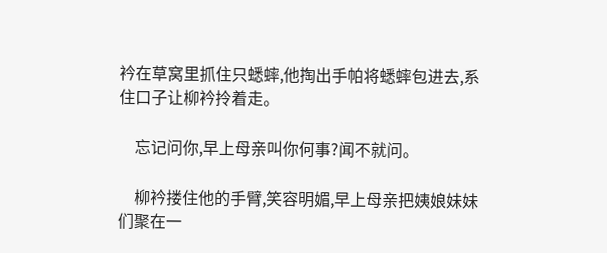衿在草窝里抓住只蟋蟀,他掏出手帕将蟋蟀包进去,系住口子让柳衿拎着走。

    忘记问你,早上母亲叫你何事?闻不就问。

    柳衿搂住他的手臂,笑容明媚,早上母亲把姨娘妹妹们聚在一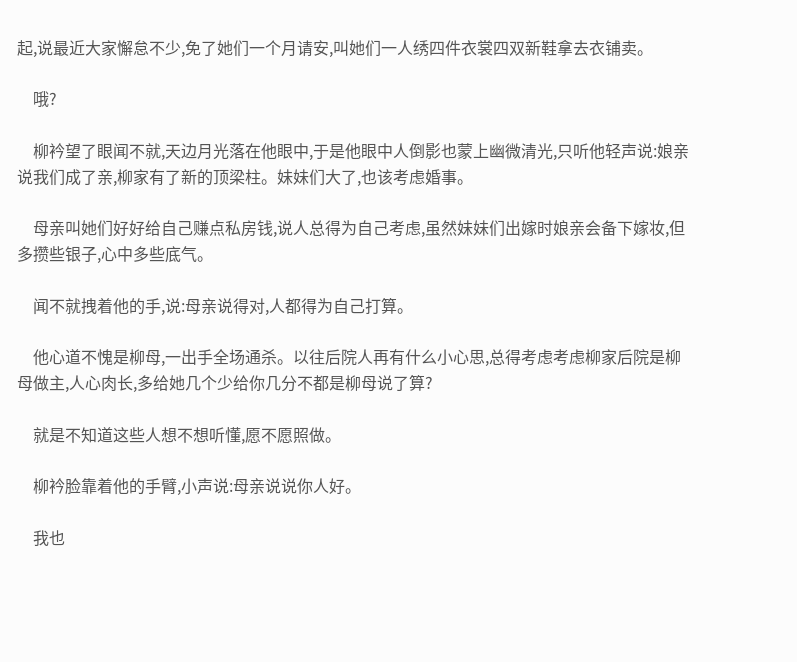起,说最近大家懈怠不少,免了她们一个月请安,叫她们一人绣四件衣裳四双新鞋拿去衣铺卖。

    哦?

    柳衿望了眼闻不就,天边月光落在他眼中,于是他眼中人倒影也蒙上幽微清光,只听他轻声说:娘亲说我们成了亲,柳家有了新的顶梁柱。妹妹们大了,也该考虑婚事。

    母亲叫她们好好给自己赚点私房钱,说人总得为自己考虑,虽然妹妹们出嫁时娘亲会备下嫁妆,但多攒些银子,心中多些底气。

    闻不就拽着他的手,说:母亲说得对,人都得为自己打算。

    他心道不愧是柳母,一出手全场通杀。以往后院人再有什么小心思,总得考虑考虑柳家后院是柳母做主,人心肉长,多给她几个少给你几分不都是柳母说了算?

    就是不知道这些人想不想听懂,愿不愿照做。

    柳衿脸靠着他的手臂,小声说:母亲说说你人好。

    我也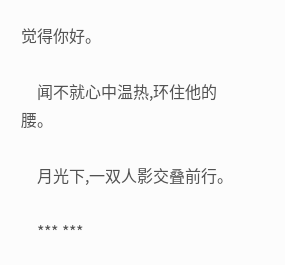觉得你好。

    闻不就心中温热,环住他的腰。

    月光下,一双人影交叠前行。

    *** ***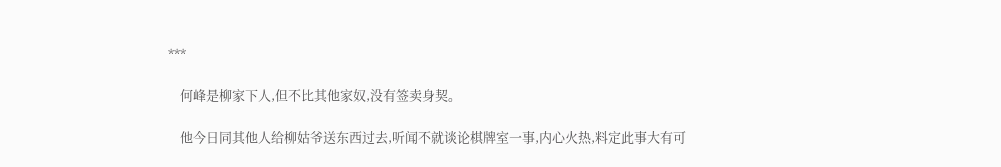***

    何峰是柳家下人,但不比其他家奴,没有签卖身契。

    他今日同其他人给柳姑爷送东西过去,听闻不就谈论棋牌室一事,内心火热,料定此事大有可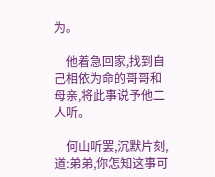为。

    他着急回家,找到自己相依为命的哥哥和母亲,将此事说予他二人听。

    何山听罢,沉默片刻,道:弟弟,你怎知这事可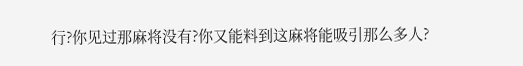行?你见过那麻将没有?你又能料到这麻将能吸引那么多人?